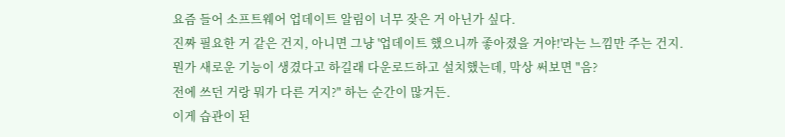요즘 들어 소프트웨어 업데이트 알림이 너무 잦은 거 아닌가 싶다.
진짜 필요한 거 같은 건지, 아니면 그냥 '업데이트 했으니까 좋아졌을 거야!'라는 느낌만 주는 건지.
뭔가 새로운 기능이 생겼다고 하길래 다운로드하고 설치했는데, 막상 써보면 "음?
전에 쓰던 거랑 뭐가 다른 거지?" 하는 순간이 많거든.
이게 습관이 된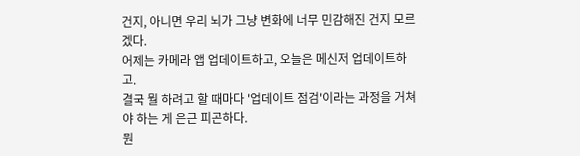건지, 아니면 우리 뇌가 그냥 변화에 너무 민감해진 건지 모르겠다.
어제는 카메라 앱 업데이트하고, 오늘은 메신저 업데이트하고.
결국 뭘 하려고 할 때마다 '업데이트 점검'이라는 과정을 거쳐야 하는 게 은근 피곤하다.
뭔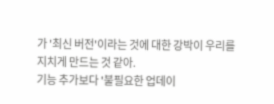가 '최신 버전'이라는 것에 대한 강박이 우리를 지치게 만드는 것 같아.
기능 추가보다 '불필요한 업데이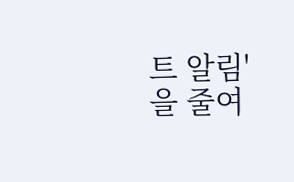트 알림'을 줄여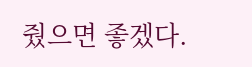줬으면 좋겠다.